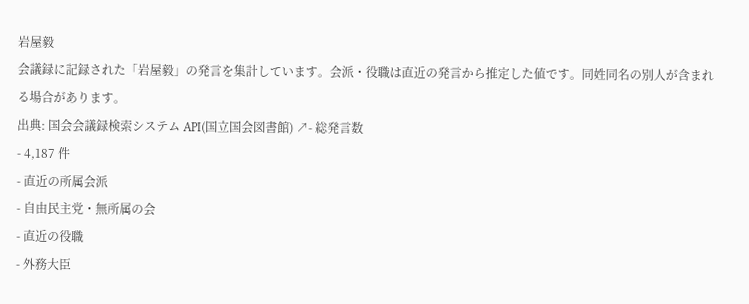岩屋毅
会議録に記録された「岩屋毅」の発言を集計しています。会派・役職は直近の発言から推定した値です。同姓同名の別人が含まれる場合があります。
出典: 国会会議録検索システム API(国立国会図書館) ↗- 総発言数
- 4,187 件
- 直近の所属会派
- 自由民主党・無所属の会
- 直近の役職
- 外務大臣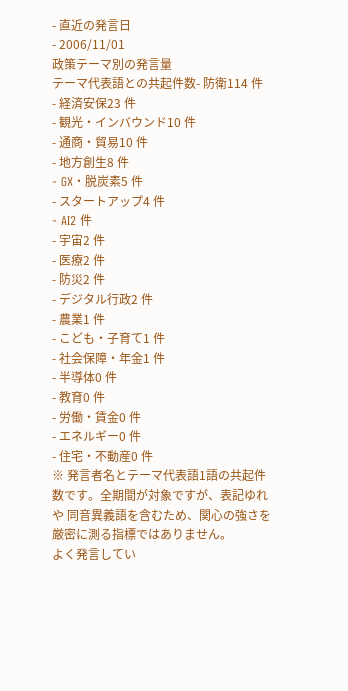- 直近の発言日
- 2006/11/01
政策テーマ別の発言量
テーマ代表語との共起件数- 防衛114 件
- 経済安保23 件
- 観光・インバウンド10 件
- 通商・貿易10 件
- 地方創生8 件
- GX・脱炭素5 件
- スタートアップ4 件
- AI2 件
- 宇宙2 件
- 医療2 件
- 防災2 件
- デジタル行政2 件
- 農業1 件
- こども・子育て1 件
- 社会保障・年金1 件
- 半導体0 件
- 教育0 件
- 労働・賃金0 件
- エネルギー0 件
- 住宅・不動産0 件
※ 発言者名とテーマ代表語1語の共起件数です。全期間が対象ですが、表記ゆれや 同音異義語を含むため、関心の強さを厳密に測る指標ではありません。
よく発言してい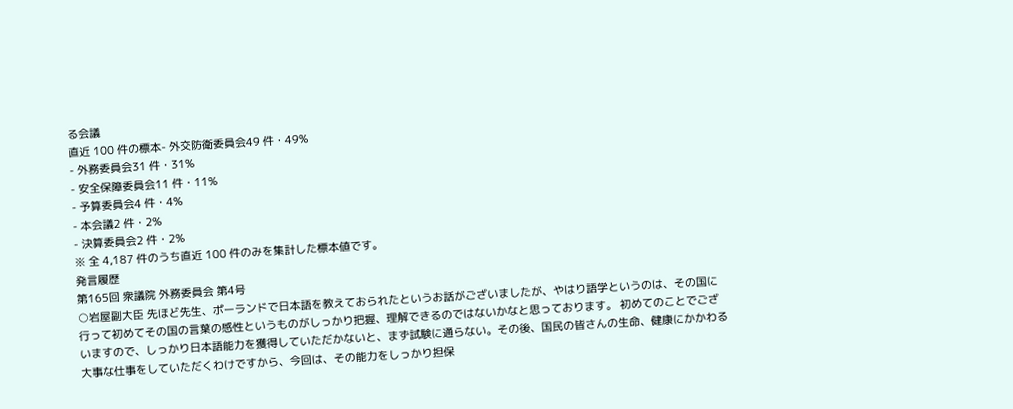る会議
直近 100 件の標本- 外交防衛委員会49 件・49%
- 外務委員会31 件・31%
- 安全保障委員会11 件・11%
- 予算委員会4 件・4%
- 本会議2 件・2%
- 決算委員会2 件・2%
※ 全 4,187 件のうち直近 100 件のみを集計した標本値です。
発言履歴
第165回 衆議院 外務委員会 第4号
○岩屋副大臣 先ほど先生、ポーランドで日本語を教えておられたというお話がございましたが、やはり語学というのは、その国に行って初めてその国の言葉の感性というものがしっかり把握、理解できるのではないかなと思っております。 初めてのことでございますので、しっかり日本語能力を獲得していただかないと、まず試験に通らない。その後、国民の皆さんの生命、健康にかかわる大事な仕事をしていただくわけですから、今回は、その能力をしっかり担保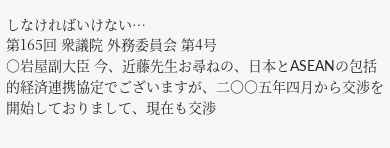しなければいけない…
第165回 衆議院 外務委員会 第4号
○岩屋副大臣 今、近藤先生お尋ねの、日本とASEANの包括的経済連携協定でございますが、二〇〇五年四月から交渉を開始しておりまして、現在も交渉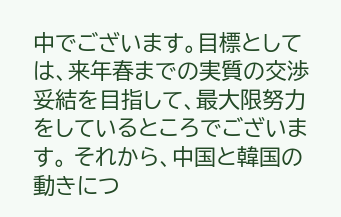中でございます。目標としては、来年春までの実質の交渉妥結を目指して、最大限努力をしているところでございます。 それから、中国と韓国の動きにつ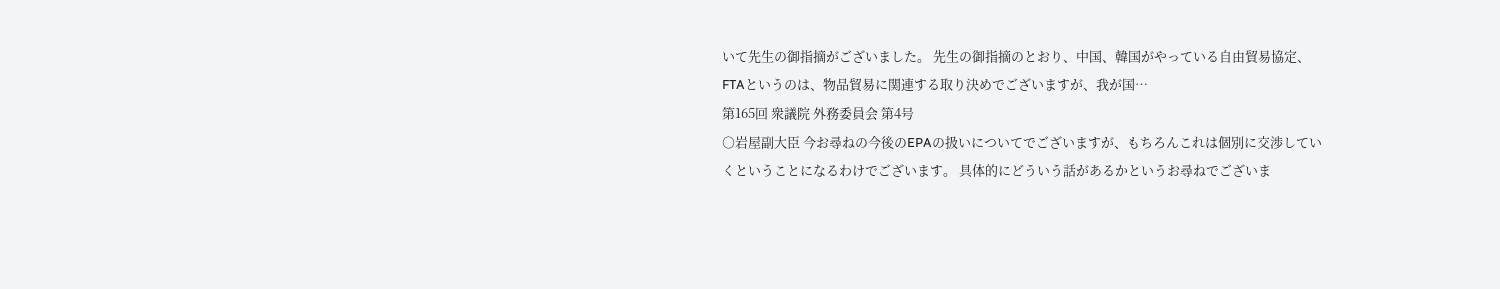いて先生の御指摘がございました。 先生の御指摘のとおり、中国、韓国がやっている自由貿易協定、FTAというのは、物品貿易に関連する取り決めでございますが、我が国…
第165回 衆議院 外務委員会 第4号
○岩屋副大臣 今お尋ねの今後のEPAの扱いについてでございますが、もちろんこれは個別に交渉していくということになるわけでございます。 具体的にどういう話があるかというお尋ねでございま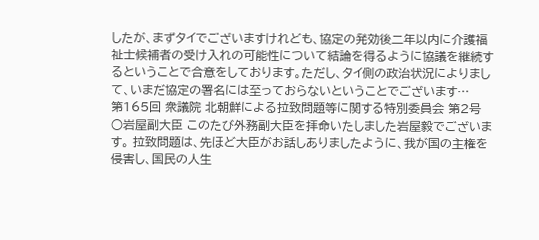したが、まずタイでございますけれども、協定の発効後二年以内に介護福祉士候補者の受け入れの可能性について結論を得るように協議を継続するということで合意をしております。ただし、タイ側の政治状況によりまして、いまだ協定の署名には至っておらないということでございます…
第165回 衆議院 北朝鮮による拉致問題等に関する特別委員会 第2号
○岩屋副大臣 このたび外務副大臣を拝命いたしました岩屋毅でございます。 拉致問題は、先ほど大臣がお話しありましたように、我が国の主権を侵害し、国民の人生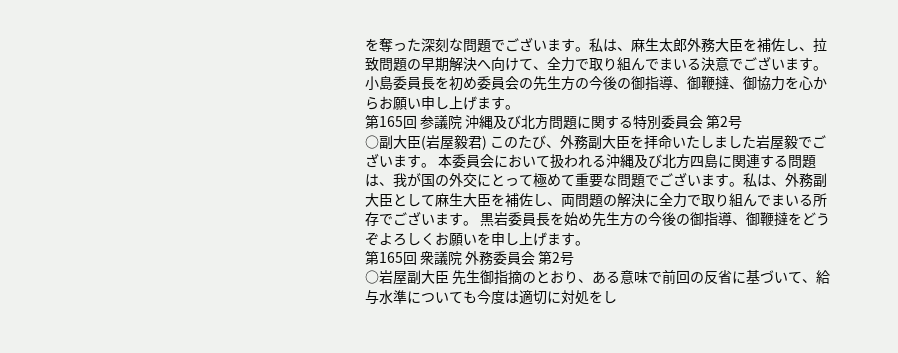を奪った深刻な問題でございます。私は、麻生太郎外務大臣を補佐し、拉致問題の早期解決へ向けて、全力で取り組んでまいる決意でございます。 小島委員長を初め委員会の先生方の今後の御指導、御鞭撻、御協力を心からお願い申し上げます。
第165回 参議院 沖縄及び北方問題に関する特別委員会 第2号
○副大臣(岩屋毅君) このたび、外務副大臣を拝命いたしました岩屋毅でございます。 本委員会において扱われる沖縄及び北方四島に関連する問題は、我が国の外交にとって極めて重要な問題でございます。私は、外務副大臣として麻生大臣を補佐し、両問題の解決に全力で取り組んでまいる所存でございます。 黒岩委員長を始め先生方の今後の御指導、御鞭撻をどうぞよろしくお願いを申し上げます。
第165回 衆議院 外務委員会 第2号
○岩屋副大臣 先生御指摘のとおり、ある意味で前回の反省に基づいて、給与水準についても今度は適切に対処をし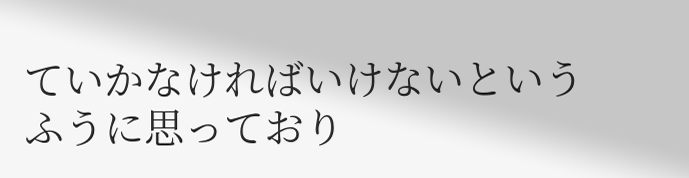ていかなければいけないというふうに思っており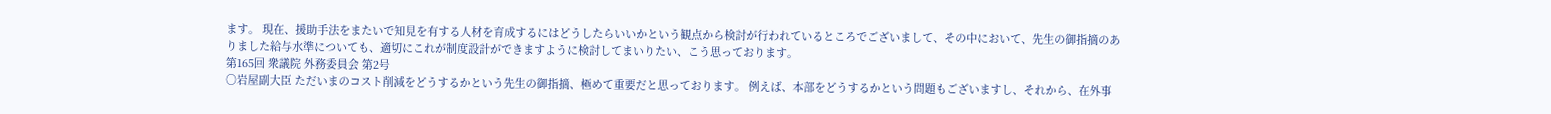ます。 現在、援助手法をまたいで知見を有する人材を育成するにはどうしたらいいかという観点から検討が行われているところでございまして、その中において、先生の御指摘のありました給与水準についても、適切にこれが制度設計ができますように検討してまいりたい、こう思っております。
第165回 衆議院 外務委員会 第2号
○岩屋副大臣 ただいまのコスト削減をどうするかという先生の御指摘、極めて重要だと思っております。 例えば、本部をどうするかという問題もございますし、それから、在外事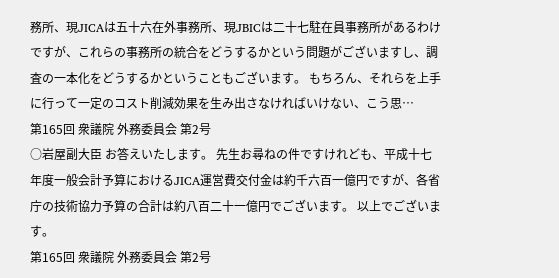務所、現JICAは五十六在外事務所、現JBICは二十七駐在員事務所があるわけですが、これらの事務所の統合をどうするかという問題がございますし、調査の一本化をどうするかということもございます。 もちろん、それらを上手に行って一定のコスト削減効果を生み出さなければいけない、こう思…
第165回 衆議院 外務委員会 第2号
○岩屋副大臣 お答えいたします。 先生お尋ねの件ですけれども、平成十七年度一般会計予算におけるJICA運営費交付金は約千六百一億円ですが、各省庁の技術協力予算の合計は約八百二十一億円でございます。 以上でございます。
第165回 衆議院 外務委員会 第2号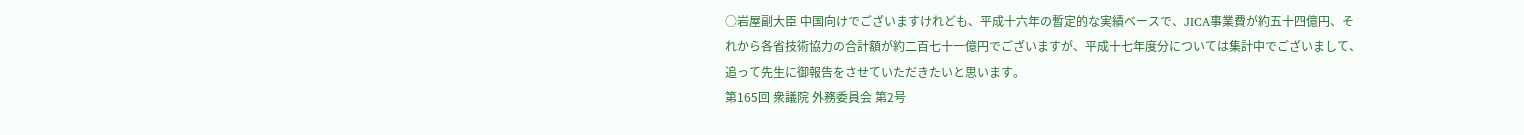○岩屋副大臣 中国向けでございますけれども、平成十六年の暫定的な実績ベースで、JICA事業費が約五十四億円、それから各省技術協力の合計額が約二百七十一億円でございますが、平成十七年度分については集計中でございまして、追って先生に御報告をさせていただきたいと思います。
第165回 衆議院 外務委員会 第2号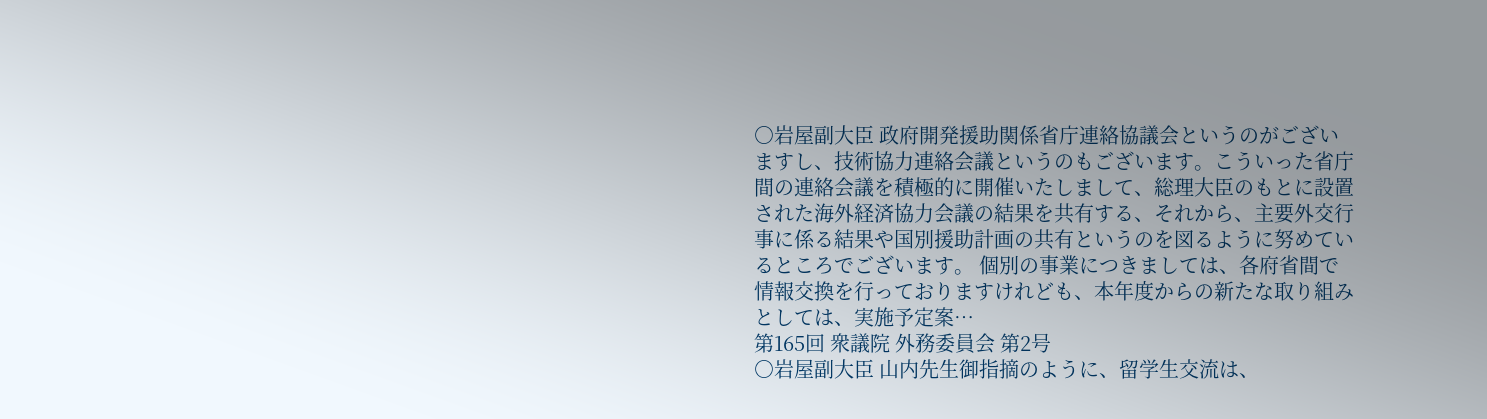○岩屋副大臣 政府開発援助関係省庁連絡協議会というのがございますし、技術協力連絡会議というのもございます。こういった省庁間の連絡会議を積極的に開催いたしまして、総理大臣のもとに設置された海外経済協力会議の結果を共有する、それから、主要外交行事に係る結果や国別援助計画の共有というのを図るように努めているところでございます。 個別の事業につきましては、各府省間で情報交換を行っておりますけれども、本年度からの新たな取り組みとしては、実施予定案…
第165回 衆議院 外務委員会 第2号
○岩屋副大臣 山内先生御指摘のように、留学生交流は、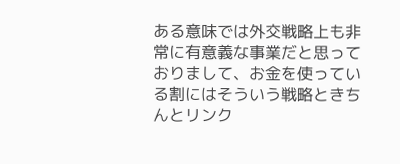ある意味では外交戦略上も非常に有意義な事業だと思っておりまして、お金を使っている割にはそういう戦略ときちんとリンク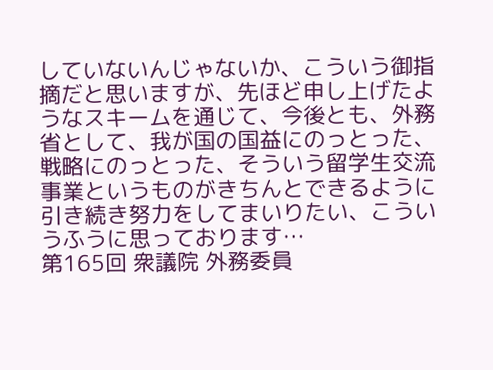していないんじゃないか、こういう御指摘だと思いますが、先ほど申し上げたようなスキームを通じて、今後とも、外務省として、我が国の国益にのっとった、戦略にのっとった、そういう留学生交流事業というものがきちんとできるように引き続き努力をしてまいりたい、こういうふうに思っております…
第165回 衆議院 外務委員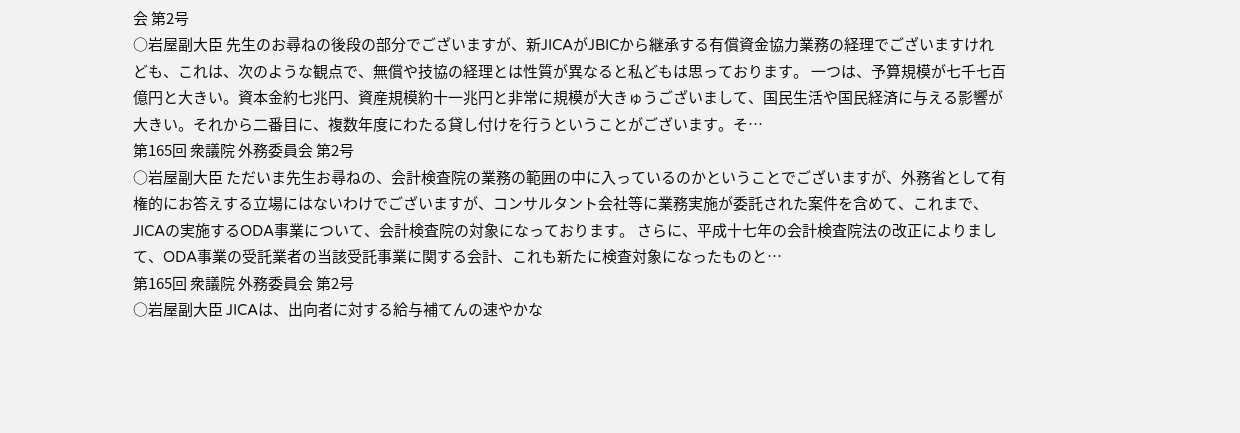会 第2号
○岩屋副大臣 先生のお尋ねの後段の部分でございますが、新JICAがJBICから継承する有償資金協力業務の経理でございますけれども、これは、次のような観点で、無償や技協の経理とは性質が異なると私どもは思っております。 一つは、予算規模が七千七百億円と大きい。資本金約七兆円、資産規模約十一兆円と非常に規模が大きゅうございまして、国民生活や国民経済に与える影響が大きい。それから二番目に、複数年度にわたる貸し付けを行うということがございます。そ…
第165回 衆議院 外務委員会 第2号
○岩屋副大臣 ただいま先生お尋ねの、会計検査院の業務の範囲の中に入っているのかということでございますが、外務省として有権的にお答えする立場にはないわけでございますが、コンサルタント会社等に業務実施が委託された案件を含めて、これまで、JICAの実施するODA事業について、会計検査院の対象になっております。 さらに、平成十七年の会計検査院法の改正によりまして、ODA事業の受託業者の当該受託事業に関する会計、これも新たに検査対象になったものと…
第165回 衆議院 外務委員会 第2号
○岩屋副大臣 JICAは、出向者に対する給与補てんの速やかな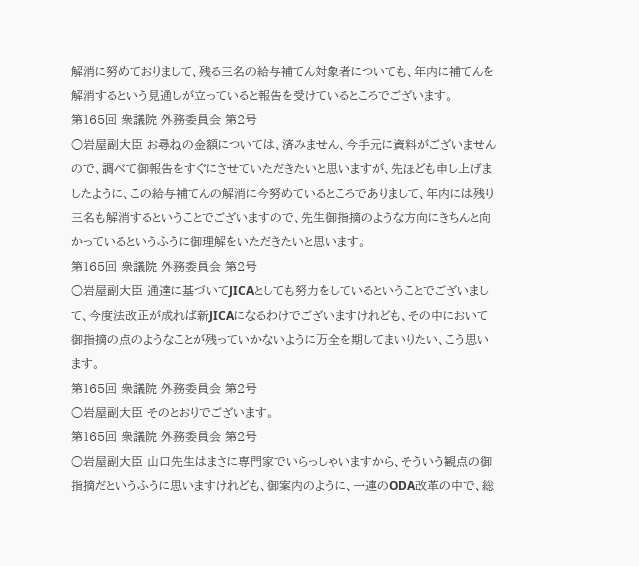解消に努めておりまして、残る三名の給与補てん対象者についても、年内に補てんを解消するという見通しが立っていると報告を受けているところでございます。
第165回 衆議院 外務委員会 第2号
○岩屋副大臣 お尋ねの金額については、済みません、今手元に資料がございませんので、調べて御報告をすぐにさせていただきたいと思いますが、先ほども申し上げましたように、この給与補てんの解消に今努めているところでありまして、年内には残り三名も解消するということでございますので、先生御指摘のような方向にきちんと向かっているというふうに御理解をいただきたいと思います。
第165回 衆議院 外務委員会 第2号
○岩屋副大臣 通達に基づいてJICAとしても努力をしているということでございまして、今度法改正が成れば新JICAになるわけでございますけれども、その中において御指摘の点のようなことが残っていかないように万全を期してまいりたい、こう思います。
第165回 衆議院 外務委員会 第2号
○岩屋副大臣 そのとおりでございます。
第165回 衆議院 外務委員会 第2号
○岩屋副大臣 山口先生はまさに専門家でいらっしゃいますから、そういう観点の御指摘だというふうに思いますけれども、御案内のように、一連のODA改革の中で、総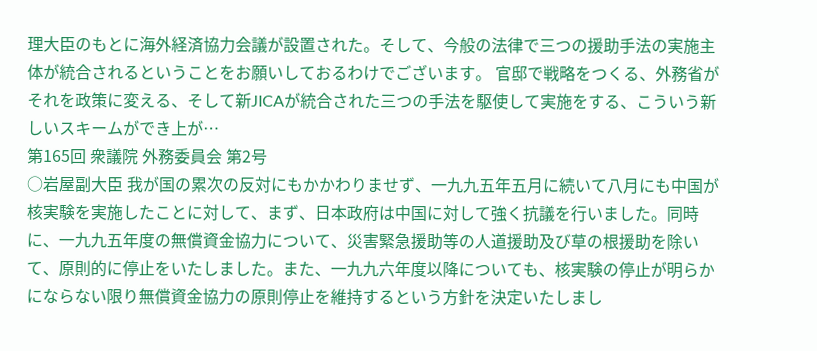理大臣のもとに海外経済協力会議が設置された。そして、今般の法律で三つの援助手法の実施主体が統合されるということをお願いしておるわけでございます。 官邸で戦略をつくる、外務省がそれを政策に変える、そして新JICAが統合された三つの手法を駆使して実施をする、こういう新しいスキームができ上が…
第165回 衆議院 外務委員会 第2号
○岩屋副大臣 我が国の累次の反対にもかかわりませず、一九九五年五月に続いて八月にも中国が核実験を実施したことに対して、まず、日本政府は中国に対して強く抗議を行いました。同時に、一九九五年度の無償資金協力について、災害緊急援助等の人道援助及び草の根援助を除いて、原則的に停止をいたしました。また、一九九六年度以降についても、核実験の停止が明らかにならない限り無償資金協力の原則停止を維持するという方針を決定いたしまし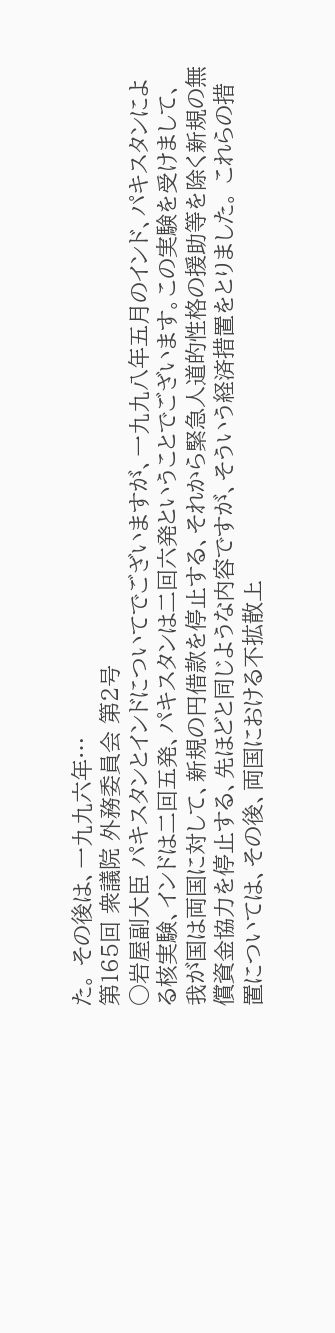た。 その後は、一九九六年…
第165回 衆議院 外務委員会 第2号
○岩屋副大臣 パキスタンとインドについてでございますが、一九九八年五月のインド、パキスタンによる核実験、インドは二回五発、パキスタンは二回六発ということでございます。この実験を受けまして、我が国は両国に対して、新規の円借款を停止する、それから緊急人道的性格の援助等を除く新規の無償資金協力を停止する、先ほどと同じような内容ですが、そういう経済措置をとりました。 これらの措置については、その後、両国における不拡散上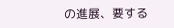の進展、要する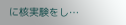に核実験をし…